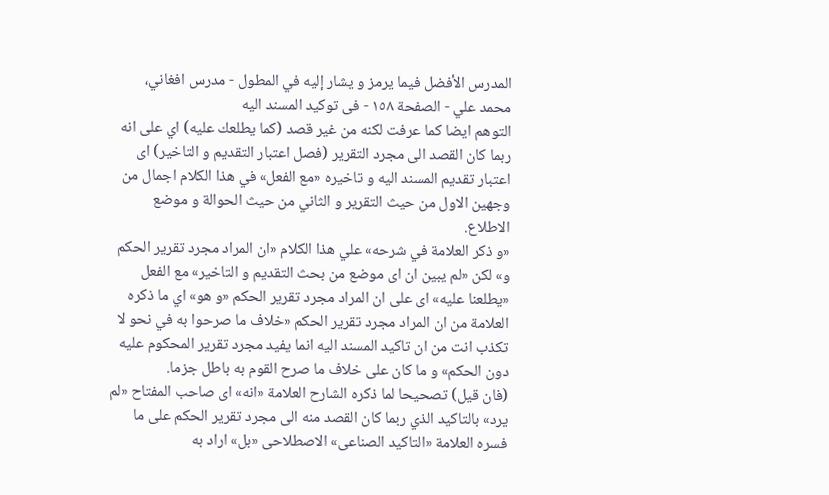المدرس الأفضل فيما يرمز و يشار إليه في المطول - مدرس افغاني، محمد علي - الصفحة ١٥٨ - فى توكيد المسند اليه
التوهم ايضا كما عرفت لكنه من غير قصد (كما يطلعك عليه) اي على انه ربما كان القصد الى مجرد التقرير (فصل اعتبار التقديم و التاخير) اى اعتبار تقديم المسند اليه و تاخيره «مع الفعل» في هذا الكلام اجمال من وجهين الاول من حيث التقرير و الثاني من حيث الحوالة و موضع الاطلاع.
«و ذكر العلامة في شرحه» علي هذا الكلام «ان المراد مجرد تقرير الحكم و» لكن «لم يبين ان اى موضع من بحث التقديم و التاخير» مع الفعل «يطلعنا عليه» اى على ان المراد مجرد تقرير الحكم «و هو» اي ما ذكره العلامة من ان المراد مجرد تقرير الحكم «خلاف ما صرحوا به في نحو لا تكذب انت من ان تاكيد المسند اليه انما يفيد مجرد تقرير المحكوم عليه دون الحكم» و ما كان على خلاف ما صرح القوم به باطل جزما.
(فان قيل) تصحيحا لما ذكره الشارح العلامة «انه» اى صاحب المفتاح «لم يرد» بالتاكيد الذي ربما كان القصد منه الى مجرد تقرير الحكم على ما فسره العلامة «التاكيد الصناعى» الاصطلاحى «بل» اراد به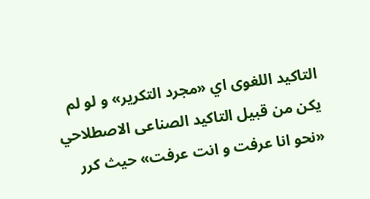التاكيد اللغوى اي «مجرد التكرير» و لو لم يكن من قبيل التاكيد الصناعى الاصطلاحي «نحو انا عرفت و انت عرفت» حيث كرر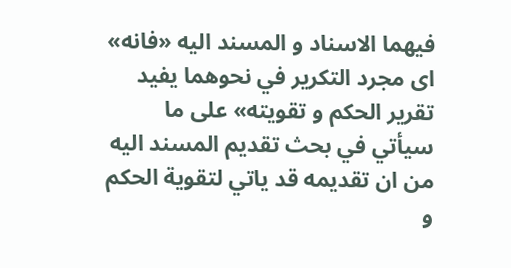فيهما الاسناد و المسند اليه «فانه» اى مجرد التكرير في نحوهما يفيد تقرير الحكم و تقويته» على ما سيأتي في بحث تقديم المسند اليه من ان تقديمه قد ياتي لتقوية الحكم و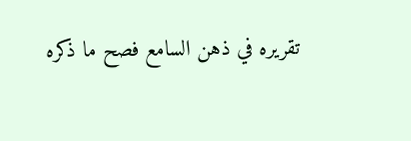تقريره في ذهن السامع فصح ما ذكره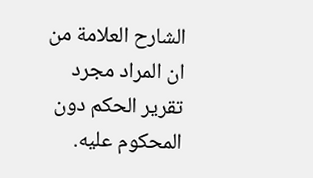الشارح العلامة من ان المراد مجرد تقرير الحكم دون المحكوم عليه.